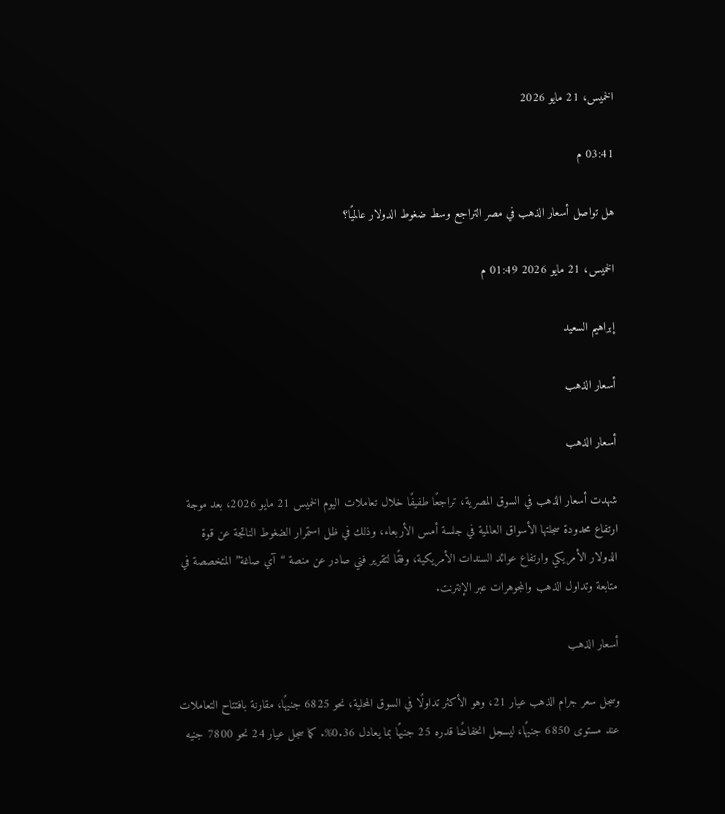الخميس، 21 مايو 2026

03:41 م

هل تواصل أسعار الذهب في مصر التراجع وسط ضغوط الدولار عالميًا؟

الخميس، 21 مايو 2026 01:49 م

إبراهيم السعيد

أسعار الذهب

أسعار الذهب

شهدت أسعار الذهب في السوق المصرية، تراجعًا طفيفًا خلال تعاملات اليوم الخميس 21 مايو 2026، بعد موجة ارتفاع محدودة سجلتها الأسواق العالمية في جلسة أمس الأربعاء، وذلك في ظل استمرار الضغوط الناتجة عن قوة الدولار الأمريكي وارتفاع عوائد السندات الأمريكية، وفقًا لتقرير فني صادر عن منصة “آي صاغة” المتخصصة في متابعة وتداول الذهب والمجوهرات عبر الإنترنت.

أسعار الذهب

وسجل سعر جرام الذهب عيار 21، وهو الأكثر تداولًا في السوق المحلية، نحو 6825 جنيهًا، مقارنة بافتتاح التعاملات عند مستوى 6850 جنيهًا، ليسجل انخفاضًا قدره 25 جنيهًا بما يعادل 0.36%. كما سجل عيار 24 نحو 7800 جنيه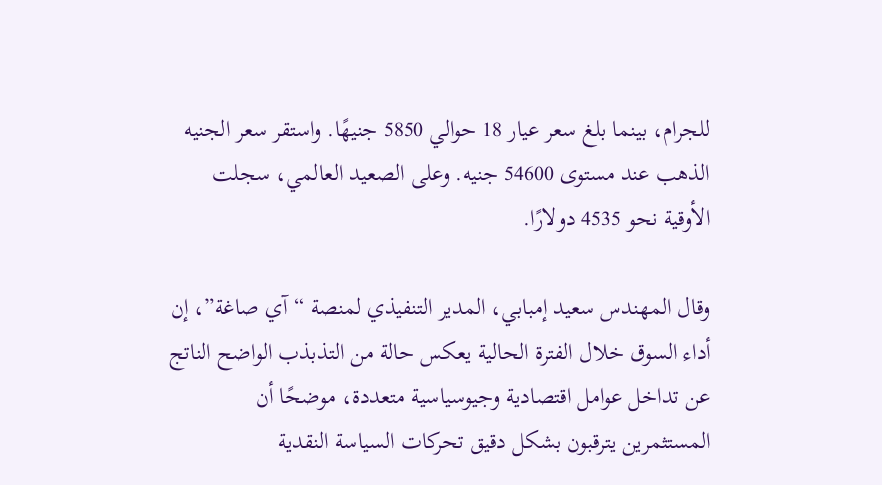للجرام، بينما بلغ سعر عيار 18 حوالي 5850 جنيهًا. واستقر سعر الجنيه الذهب عند مستوى 54600 جنيه. وعلى الصعيد العالمي، سجلت الأوقية نحو 4535 دولارًا.

وقال المهندس سعيد إمبابي، المدير التنفيذي لمنصة “آي صاغة”، إن أداء السوق خلال الفترة الحالية يعكس حالة من التذبذب الواضح الناتج عن تداخل عوامل اقتصادية وجيوسياسية متعددة، موضحًا أن المستثمرين يترقبون بشكل دقيق تحركات السياسة النقدية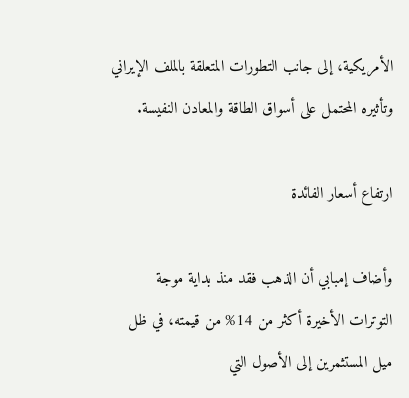الأمريكية، إلى جانب التطورات المتعلقة بالملف الإيراني وتأثيره المحتمل على أسواق الطاقة والمعادن النفيسة.

ارتفاع أسعار الفائدة

وأضاف إمبابي أن الذهب فقد منذ بداية موجة التوترات الأخيرة أكثر من 14% من قيمته، في ظل ميل المستثمرين إلى الأصول التي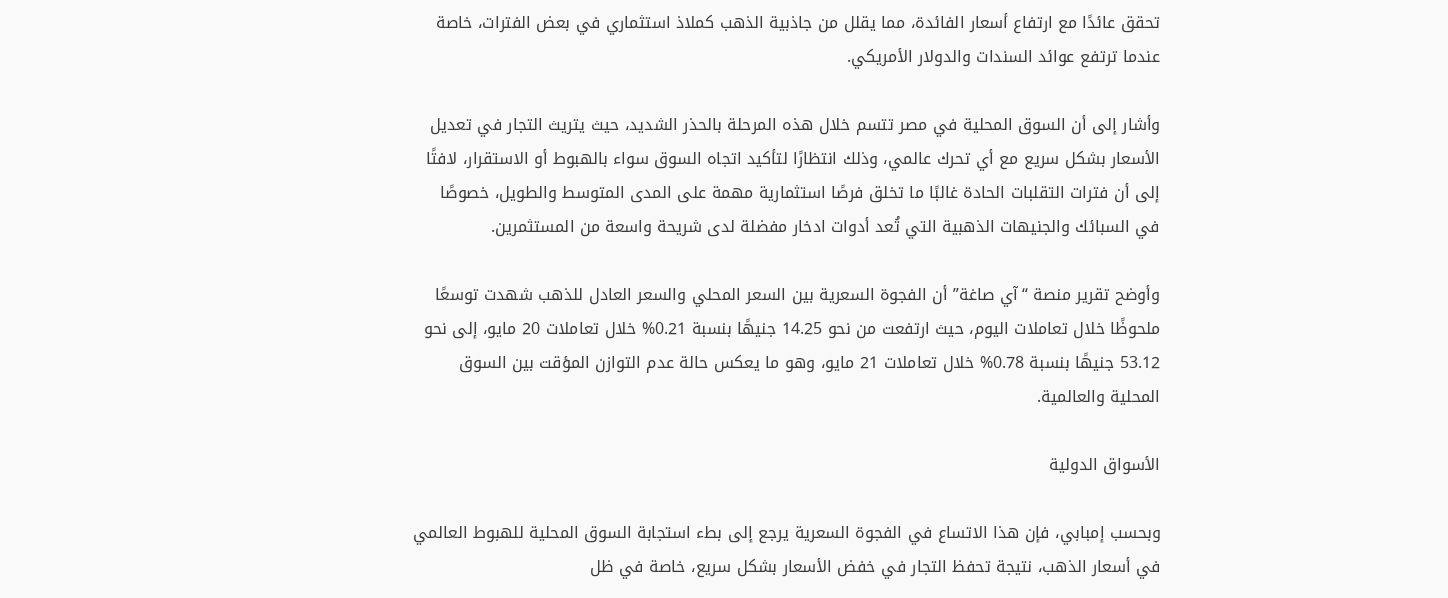تحقق عائدًا مع ارتفاع أسعار الفائدة، مما يقلل من جاذبية الذهب كملاذ استثماري في بعض الفترات، خاصة عندما ترتفع عوائد السندات والدولار الأمريكي.

وأشار إلى أن السوق المحلية في مصر تتسم خلال هذه المرحلة بالحذر الشديد، حيث يتريث التجار في تعديل الأسعار بشكل سريع مع أي تحرك عالمي، وذلك انتظارًا لتأكيد اتجاه السوق سواء بالهبوط أو الاستقرار، لافتًا إلى أن فترات التقلبات الحادة غالبًا ما تخلق فرصًا استثمارية مهمة على المدى المتوسط والطويل، خصوصًا في السبائك والجنيهات الذهبية التي تُعد أدوات ادخار مفضلة لدى شريحة واسعة من المستثمرين.

وأوضح تقرير منصة “آي صاغة” أن الفجوة السعرية بين السعر المحلي والسعر العادل للذهب شهدت توسعًا ملحوظًا خلال تعاملات اليوم، حيث ارتفعت من نحو 14.25 جنيهًا بنسبة 0.21% خلال تعاملات 20 مايو، إلى نحو 53.12 جنيهًا بنسبة 0.78% خلال تعاملات 21 مايو، وهو ما يعكس حالة عدم التوازن المؤقت بين السوق المحلية والعالمية.

الأسواق الدولية

وبحسب إمبابي، فإن هذا الاتساع في الفجوة السعرية يرجع إلى بطء استجابة السوق المحلية للهبوط العالمي في أسعار الذهب، نتيجة تحفظ التجار في خفض الأسعار بشكل سريع، خاصة في ظل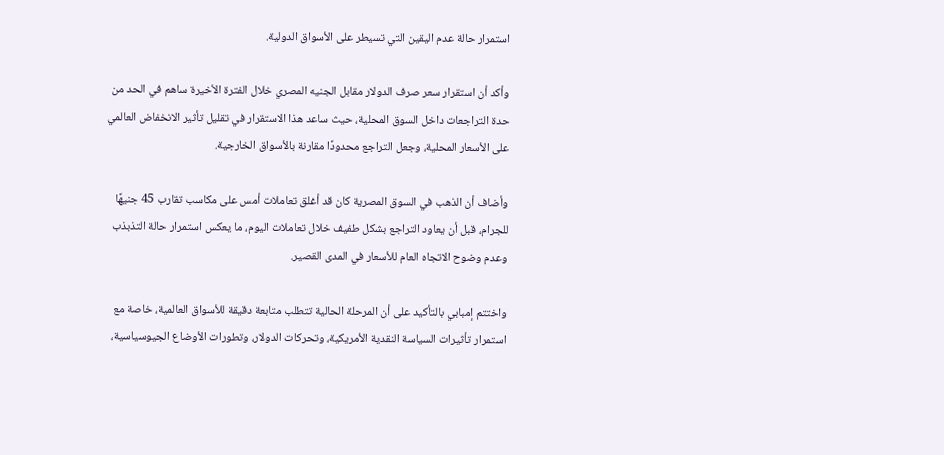استمرار حالة عدم اليقين التي تسيطر على الأسواق الدولية.

وأكد أن استقرار سعر صرف الدولار مقابل الجنيه المصري خلال الفترة الأخيرة ساهم في الحد من حدة التراجعات داخل السوق المحلية، حيث ساعد هذا الاستقرار في تقليل تأثير الانخفاض العالمي على الأسعار المحلية، وجعل التراجع محدودًا مقارنة بالأسواق الخارجية.

وأضاف أن الذهب في السوق المصرية كان قد أغلق تعاملات أمس على مكاسب تقارب 45 جنيهًا للجرام، قبل أن يعاود التراجع بشكل طفيف خلال تعاملات اليوم، ما يعكس استمرار حالة التذبذب وعدم وضوح الاتجاه العام للأسعار في المدى القصير.

واختتم إمبابي بالتأكيد على أن المرحلة الحالية تتطلب متابعة دقيقة للأسواق العالمية، خاصة مع استمرار تأثيرات السياسة النقدية الأمريكية، وتحركات الدولار، وتطورات الأوضاع الجيوسياسية،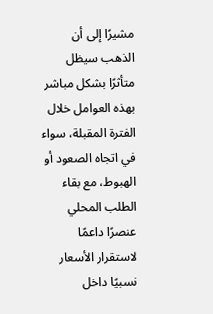مشيرًا إلى أن الذهب سيظل متأثرًا بشكل مباشر بهذه العوامل خلال الفترة المقبلة، سواء في اتجاه الصعود أو الهبوط، مع بقاء الطلب المحلي عنصرًا داعمًا لاستقرار الأسعار نسبيًا داخل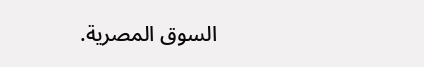السوق المصرية.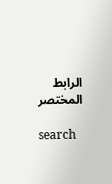الرابط المختصر

search